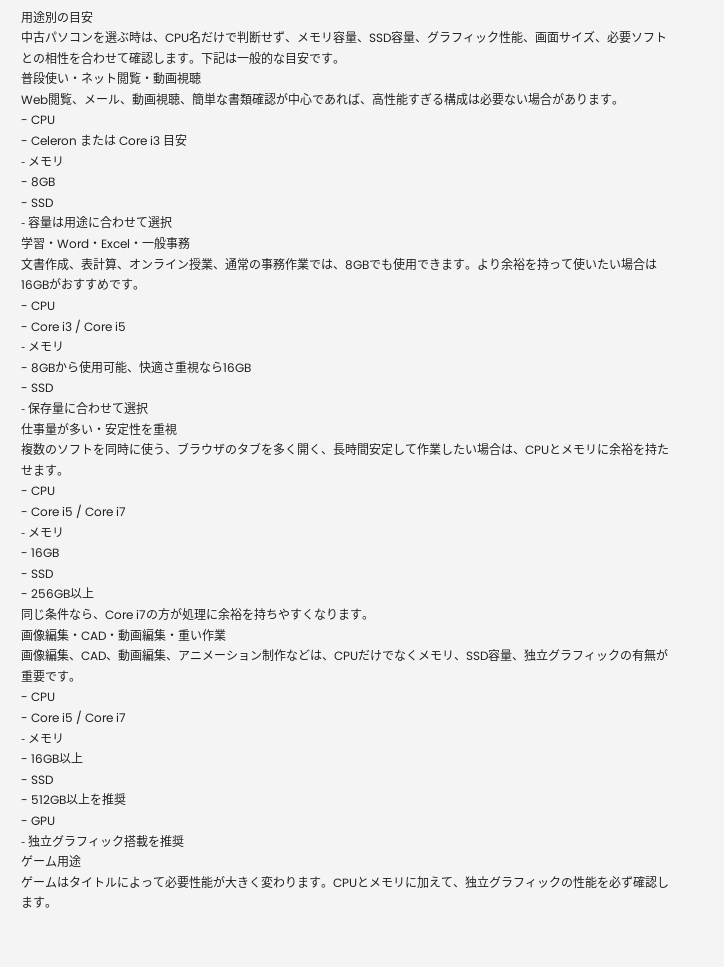用途別の目安
中古パソコンを選ぶ時は、CPU名だけで判断せず、メモリ容量、SSD容量、グラフィック性能、画面サイズ、必要ソフトとの相性を合わせて確認します。下記は一般的な目安です。
普段使い・ネット閲覧・動画視聴
Web閲覧、メール、動画視聴、簡単な書類確認が中心であれば、高性能すぎる構成は必要ない場合があります。
- CPU
- Celeron または Core i3 目安
- メモリ
- 8GB
- SSD
- 容量は用途に合わせて選択
学習・Word・Excel・一般事務
文書作成、表計算、オンライン授業、通常の事務作業では、8GBでも使用できます。より余裕を持って使いたい場合は16GBがおすすめです。
- CPU
- Core i3 / Core i5
- メモリ
- 8GBから使用可能、快適さ重視なら16GB
- SSD
- 保存量に合わせて選択
仕事量が多い・安定性を重視
複数のソフトを同時に使う、ブラウザのタブを多く開く、長時間安定して作業したい場合は、CPUとメモリに余裕を持たせます。
- CPU
- Core i5 / Core i7
- メモリ
- 16GB
- SSD
- 256GB以上
同じ条件なら、Core i7の方が処理に余裕を持ちやすくなります。
画像編集・CAD・動画編集・重い作業
画像編集、CAD、動画編集、アニメーション制作などは、CPUだけでなくメモリ、SSD容量、独立グラフィックの有無が重要です。
- CPU
- Core i5 / Core i7
- メモリ
- 16GB以上
- SSD
- 512GB以上を推奨
- GPU
- 独立グラフィック搭載を推奨
ゲーム用途
ゲームはタイトルによって必要性能が大きく変わります。CPUとメモリに加えて、独立グラフィックの性能を必ず確認します。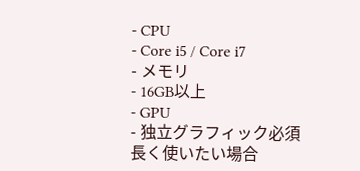- CPU
- Core i5 / Core i7
- メモリ
- 16GB以上
- GPU
- 独立グラフィック必須
長く使いたい場合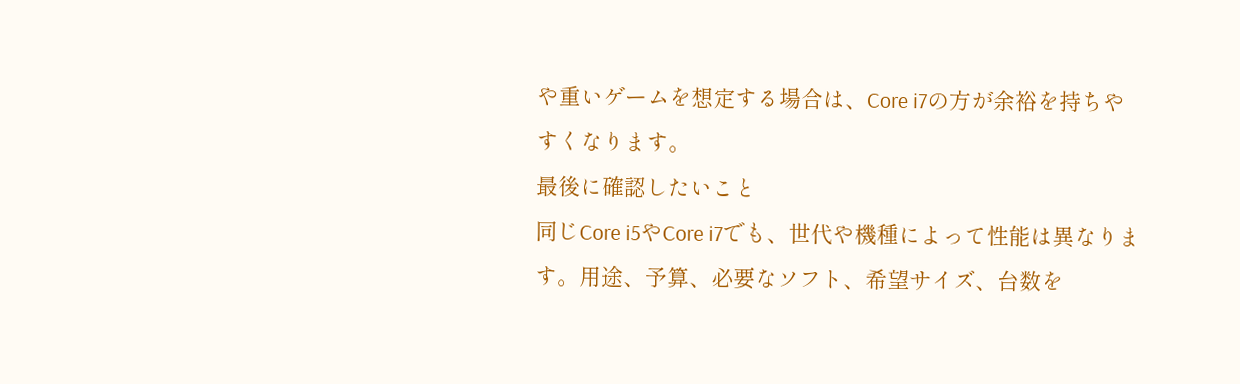や重いゲームを想定する場合は、Core i7の方が余裕を持ちやすくなります。
最後に確認したいこと
同じCore i5やCore i7でも、世代や機種によって性能は異なります。用途、予算、必要なソフト、希望サイズ、台数を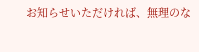お知らせいただければ、無理のな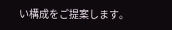い構成をご提案します。